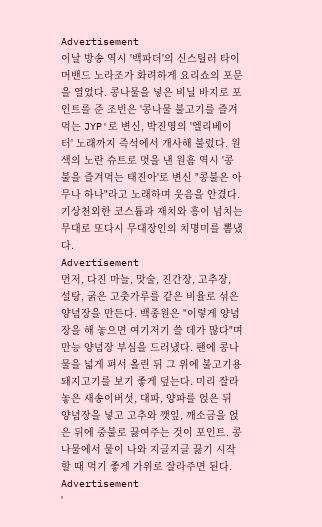Advertisement
이날 방송 역시 '백파더'의 신스틸러 타이머밴드 노라조가 화려하게 요리쇼의 포문을 열었다. 콩나물을 넣은 비닐 바지로 포인트를 준 조빈은 '콩나물 불고기를 즐겨먹는 JYP'로 변신, 박진영의 '엘리베이터' 노래까지 즉석에서 개사해 불렀다. 원색의 노란 슈트로 멋을 낸 원흠 역시 '콩불을 즐겨먹는 태진아'로 변신 "콩불은 아무나 하나"라고 노래하며 웃음을 안겼다. 기상천외한 코스튬과 재치와 흥이 넘치는 무대로 또다시 무대장인의 치명미를 뽐냈다.
Advertisement
먼저, 다진 마늘, 맛술, 진간장, 고추장, 설탕, 굵은 고춧가루를 같은 비율로 섞은 양념장을 만든다. 백종원은 "이렇게 양념장을 해 놓으면 여기저기 쓸 데가 많다"며 만능 양념장 부심을 드러냈다. 팬에 콩나물을 넓게 펴서 올린 뒤 그 위에 불고기용 돼지고기를 보기 좋게 덮는다. 미리 잘라 놓은 새송이버섯, 대파, 양파를 얹은 뒤 양념장을 넣고 고추와 깻잎, 깨소금을 얹은 뒤에 중불로 끓여주는 것이 포인트. 콩나물에서 물이 나와 지글지글 끓기 시작할 때 먹기 좋게 가위로 잘라주면 된다.
Advertisement
'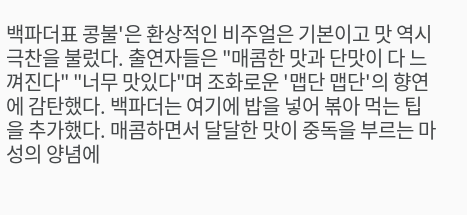백파더표 콩불'은 환상적인 비주얼은 기본이고 맛 역시 극찬을 불렀다. 출연자들은 "매콤한 맛과 단맛이 다 느껴진다" "너무 맛있다"며 조화로운 '맵단 맵단'의 향연에 감탄했다. 백파더는 여기에 밥을 넣어 볶아 먹는 팁을 추가했다. 매콤하면서 달달한 맛이 중독을 부르는 마성의 양념에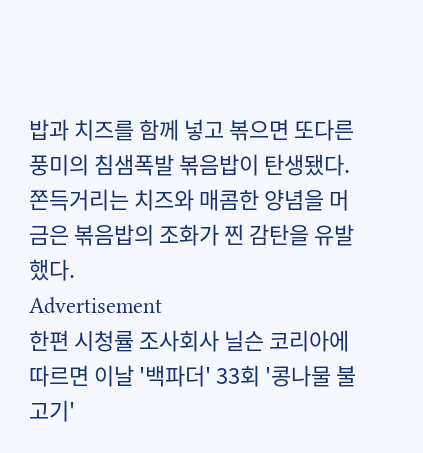밥과 치즈를 함께 넣고 볶으면 또다른 풍미의 침샘폭발 볶음밥이 탄생됐다. 쫀득거리는 치즈와 매콤한 양념을 머금은 볶음밥의 조화가 찐 감탄을 유발했다.
Advertisement
한편 시청률 조사회사 닐슨 코리아에 따르면 이날 '백파더' 33회 '콩나물 불고기'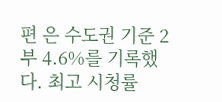편 은 수도권 기준 2부 4.6%를 기록했다. 최고 시청률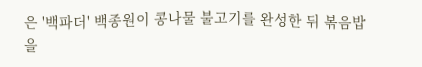은 '백파더' 백종원이 콩나물 불고기를 완성한 뒤 볶음밥을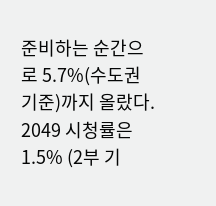준비하는 순간으로 5.7%(수도권 기준)까지 올랐다. 2049 시청률은 1.5% (2부 기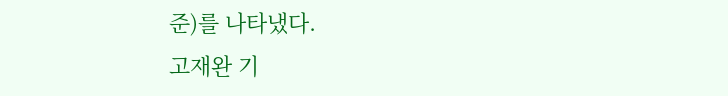준)를 나타냈다.
고재완 기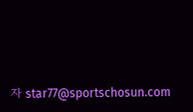자 star77@sportschosun.com